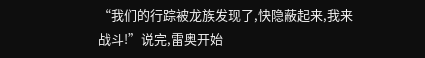“我们的行踪被龙族发现了,快隐蔽起来,我来战斗!”说完,雷奥开始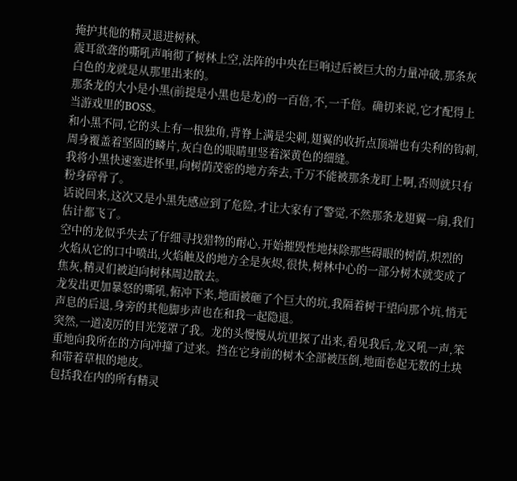掩护其他的精灵退进树林。
震耳欲聋的嘶吼声响彻了树林上空,法阵的中央在巨响过后被巨大的力量冲破,那条灰白色的龙就是从那里出来的。
那条龙的大小是小黑(前提是小黑也是龙)的一百倍,不,一千倍。确切来说,它才配得上当游戏里的BOSS。
和小黑不同,它的头上有一根独角,背脊上满是尖刺,翅翼的收折点顶端也有尖利的钩刺,周身覆盖着坚固的鳞片,灰白色的眼睛里竖着深黄色的细缝。
我将小黑快速塞进怀里,向树荫茂密的地方奔去,千万不能被那条龙盯上啊,否则就只有粉身碎骨了。
话说回来,这次又是小黑先感应到了危险,才让大家有了警觉,不然那条龙翅翼一扇,我们估计都飞了。
空中的龙似乎失去了仔细寻找猎物的耐心,开始摧毁性地抹除那些碍眼的树荫,炽烈的火焰从它的口中喷出,火焰触及的地方全是灰烬,很快,树林中心的一部分树木就变成了焦灰,精灵们被迫向树林周边散去。
龙发出更加暴怒的嘶吼,俯冲下来,地面被砸了个巨大的坑,我隔着树干望向那个坑,悄无声息的后退,身旁的其他脚步声也在和我一起隐退。
突然,一道凌厉的目光笼罩了我。龙的头慢慢从坑里探了出来,看见我后,龙又吼一声,笨重地向我所在的方向冲撞了过来。挡在它身前的树木全部被压倒,地面卷起无数的土块和带着草根的地皮。
包括我在内的所有精灵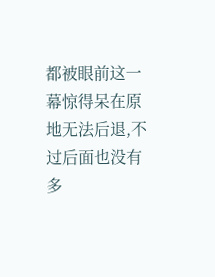都被眼前这一幕惊得呆在原地无法后退,不过后面也没有多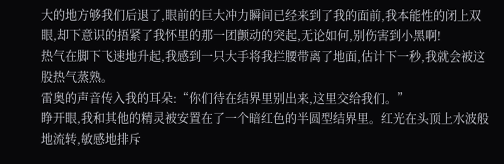大的地方够我们后退了,眼前的巨大冲力瞬间已经来到了我的面前,我本能性的闭上双眼,却下意识的捂紧了我怀里的那一团颤动的突起,无论如何,别伤害到小黑啊!
热气在脚下飞速地升起,我感到一只大手将我拦腰带离了地面,估计下一秒,我就会被这股热气蒸熟。
雷奥的声音传入我的耳朵:“你们待在结界里别出来,这里交给我们。”
睁开眼,我和其他的精灵被安置在了一个暗红色的半圆型结界里。红光在头顶上水波般地流转,敏感地排斥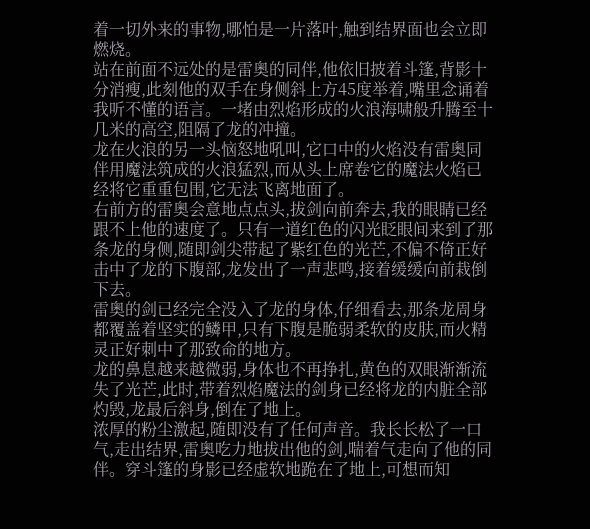着一切外来的事物,哪怕是一片落叶,触到结界面也会立即燃烧。
站在前面不远处的是雷奥的同伴,他依旧披着斗篷,背影十分消瘦,此刻他的双手在身侧斜上方45度举着,嘴里念诵着我听不懂的语言。一堵由烈焰形成的火浪海啸般升腾至十几米的高空,阻隔了龙的冲撞。
龙在火浪的另一头恼怒地吼叫,它口中的火焰没有雷奥同伴用魔法筑成的火浪猛烈,而从头上席卷它的魔法火焰已经将它重重包围,它无法飞离地面了。
右前方的雷奥会意地点点头,拔剑向前奔去,我的眼睛已经跟不上他的速度了。只有一道红色的闪光眨眼间来到了那条龙的身侧,随即剑尖带起了紫红色的光芒,不偏不倚正好击中了龙的下腹部,龙发出了一声悲鸣,接着缓缓向前栽倒下去。
雷奥的剑已经完全没入了龙的身体,仔细看去,那条龙周身都覆盖着坚实的鳞甲,只有下腹是脆弱柔软的皮肤,而火精灵正好刺中了那致命的地方。
龙的鼻息越来越微弱,身体也不再挣扎,黄色的双眼渐渐流失了光芒,此时,带着烈焰魔法的剑身已经将龙的内脏全部灼毁,龙最后斜身,倒在了地上。
浓厚的粉尘激起,随即没有了任何声音。我长长松了一口气,走出结界,雷奥吃力地拔出他的剑,喘着气走向了他的同伴。穿斗篷的身影已经虚软地跪在了地上,可想而知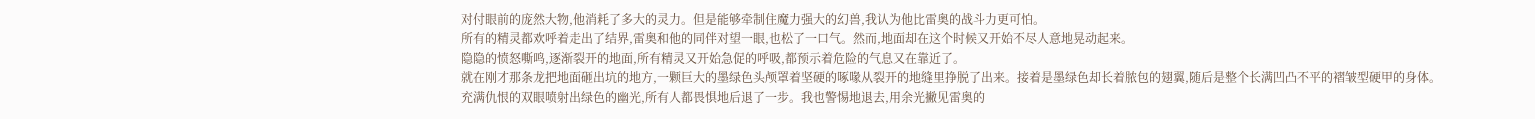对付眼前的庞然大物,他消耗了多大的灵力。但是能够牵制住魔力强大的幻兽,我认为他比雷奥的战斗力更可怕。
所有的精灵都欢呼着走出了结界,雷奥和他的同伴对望一眼,也松了一口气。然而,地面却在这个时候又开始不尽人意地晃动起来。
隐隐的愤怒嘶鸣,逐渐裂开的地面,所有精灵又开始急促的呼吸,都预示着危险的气息又在靠近了。
就在刚才那条龙把地面砸出坑的地方,一颗巨大的墨绿色头颅罩着坚硬的啄喙从裂开的地缝里挣脱了出来。接着是墨绿色却长着脓包的翅翼,随后是整个长满凹凸不平的褶皱型硬甲的身体。
充满仇恨的双眼喷射出绿色的幽光,所有人都畏惧地后退了一步。我也警惕地退去,用余光撇见雷奥的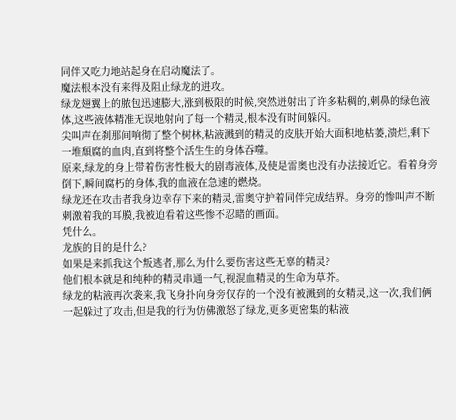同伴又吃力地站起身在启动魔法了。
魔法根本没有来得及阻止绿龙的进攻。
绿龙翅翼上的脓包迅速膨大,涨到极限的时候,突然迸射出了许多粘稠的,刺鼻的绿色液体,这些液体精准无误地射向了每一个精灵,根本没有时间躲闪。
尖叫声在刹那间响彻了整个树林,粘液溅到的精灵的皮肤开始大面积地枯萎,溃烂,剩下一堆頹腐的血肉,直到将整个活生生的身体吞噬。
原来,绿龙的身上带着伤害性极大的剧毒液体,及使是雷奥也没有办法接近它。看着身旁倒下,瞬间腐朽的身体,我的血液在急速的燃烧。
绿龙还在攻击者我身边幸存下来的精灵,雷奥守护着同伴完成结界。身旁的惨叫声不断刺激着我的耳膜,我被迫看着这些惨不忍睹的画面。
凭什么。
龙族的目的是什么?
如果是来抓我这个叛逃者,那么为什么要伤害这些无辜的精灵?
他们根本就是和纯种的精灵串通一气,视混血精灵的生命为草芥。
绿龙的粘液再次袭来,我飞身扑向身旁仅存的一个没有被溅到的女精灵,这一次,我们俩一起躲过了攻击,但是我的行为仿佛激怒了绿龙,更多更密集的粘液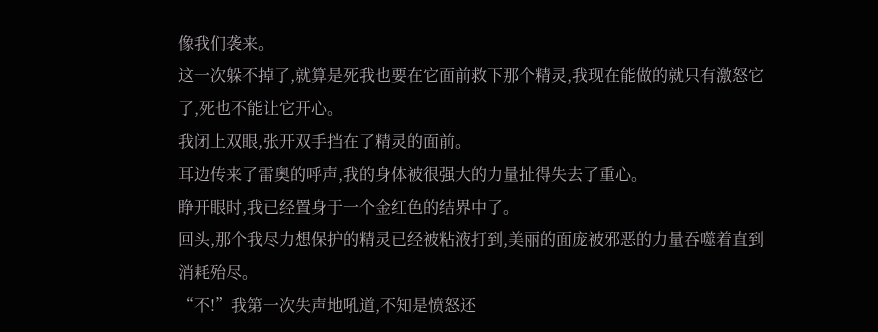像我们袭来。
这一次躲不掉了,就算是死我也要在它面前救下那个精灵,我现在能做的就只有激怒它了,死也不能让它开心。
我闭上双眼,张开双手挡在了精灵的面前。
耳边传来了雷奥的呼声,我的身体被很强大的力量扯得失去了重心。
睁开眼时,我已经置身于一个金红色的结界中了。
回头,那个我尽力想保护的精灵已经被粘液打到,美丽的面庞被邪恶的力量吞噬着直到消耗殆尽。
“不!”我第一次失声地吼道,不知是愤怒还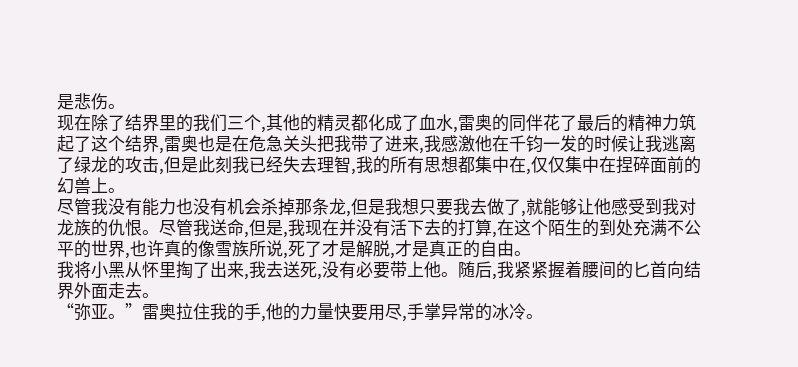是悲伤。
现在除了结界里的我们三个,其他的精灵都化成了血水,雷奥的同伴花了最后的精神力筑起了这个结界,雷奥也是在危急关头把我带了进来,我感激他在千钧一发的时候让我逃离了绿龙的攻击,但是此刻我已经失去理智,我的所有思想都集中在,仅仅集中在捏碎面前的幻兽上。
尽管我没有能力也没有机会杀掉那条龙,但是我想只要我去做了,就能够让他感受到我对龙族的仇恨。尽管我送命,但是,我现在并没有活下去的打算,在这个陌生的到处充满不公平的世界,也许真的像雪族所说,死了才是解脱,才是真正的自由。
我将小黑从怀里掏了出来,我去送死,没有必要带上他。随后,我紧紧握着腰间的匕首向结界外面走去。
“弥亚。”雷奥拉住我的手,他的力量快要用尽,手掌异常的冰冷。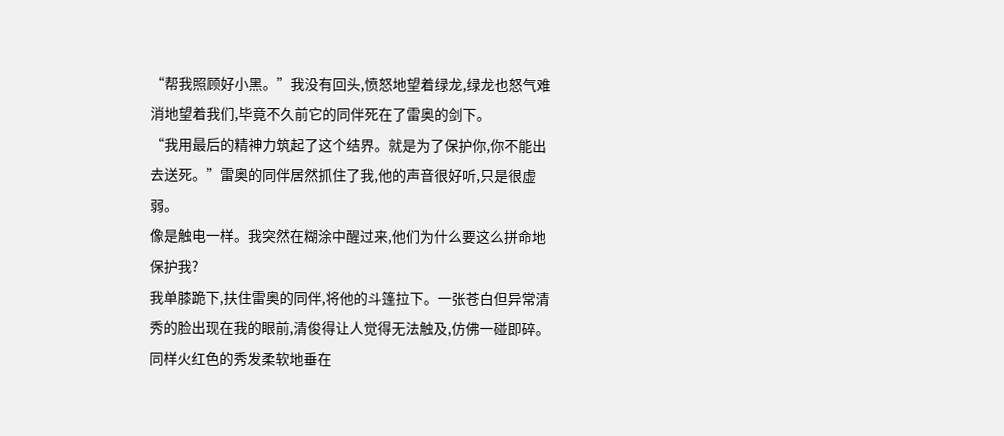“帮我照顾好小黑。”我没有回头,愤怒地望着绿龙,绿龙也怒气难消地望着我们,毕竟不久前它的同伴死在了雷奥的剑下。
“我用最后的精神力筑起了这个结界。就是为了保护你,你不能出去送死。”雷奥的同伴居然抓住了我,他的声音很好听,只是很虚弱。
像是触电一样。我突然在糊涂中醒过来,他们为什么要这么拼命地保护我?
我单膝跪下,扶住雷奥的同伴,将他的斗篷拉下。一张苍白但异常清秀的脸出现在我的眼前,清俊得让人觉得无法触及,仿佛一碰即碎。同样火红色的秀发柔软地垂在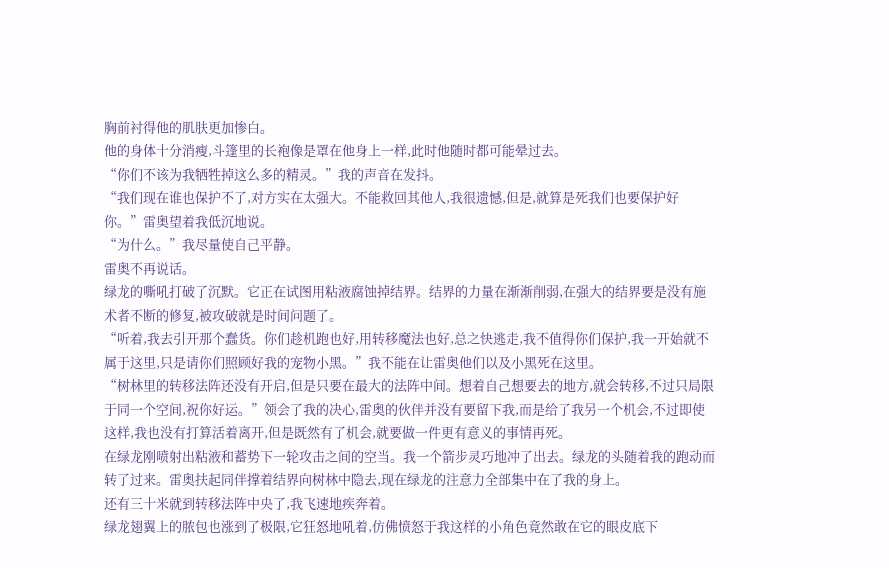胸前衬得他的肌肤更加惨白。
他的身体十分消瘦,斗篷里的长袍像是罩在他身上一样,此时他随时都可能晕过去。
“你们不该为我牺牲掉这么多的精灵。”我的声音在发抖。
“我们现在谁也保护不了,对方实在太强大。不能救回其他人,我很遗憾,但是,就算是死我们也要保护好你。”雷奥望着我低沉地说。
“为什么。”我尽量使自己平静。
雷奥不再说话。
绿龙的嘶吼打破了沉默。它正在试图用粘液腐蚀掉结界。结界的力量在渐渐削弱,在强大的结界要是没有施术者不断的修复,被攻破就是时间问题了。
“听着,我去引开那个蠢货。你们趁机跑也好,用转移魔法也好,总之快逃走,我不值得你们保护,我一开始就不属于这里,只是请你们照顾好我的宠物小黑。”我不能在让雷奥他们以及小黑死在这里。
“树林里的转移法阵还没有开启,但是只要在最大的法阵中间。想着自己想要去的地方,就会转移,不过只局限于同一个空间,祝你好运。”领会了我的决心,雷奥的伙伴并没有要留下我,而是给了我另一个机会,不过即使这样,我也没有打算活着离开,但是既然有了机会,就要做一件更有意义的事情再死。
在绿龙刚喷射出粘液和蓄势下一轮攻击之间的空当。我一个箭步灵巧地冲了出去。绿龙的头随着我的跑动而转了过来。雷奥扶起同伴撑着结界向树林中隐去,现在绿龙的注意力全部集中在了我的身上。
还有三十米就到转移法阵中央了,我飞速地疾奔着。
绿龙翅翼上的脓包也涨到了极限,它狂怒地吼着,仿佛愤怒于我这样的小角色竟然敢在它的眼皮底下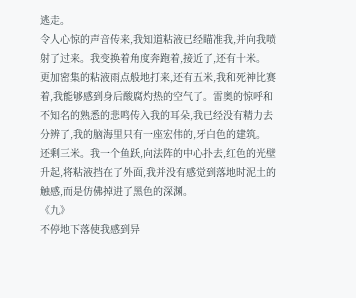逃走。
令人心惊的声音传来,我知道粘液已经瞄准我,并向我喷射了过来。我变换着角度奔跑着,接近了,还有十米。
更加密集的粘液雨点般地打来,还有五米,我和死神比赛着,我能够感到身后酸腐灼热的空气了。雷奥的惊呼和不知名的熟悉的悲鸣传入我的耳朵,我已经没有精力去分辨了,我的脑海里只有一座宏伟的,牙白色的建筑。
还剩三米。我一个鱼跃,向法阵的中心扑去,红色的光壁升起,将粘液挡在了外面,我并没有感觉到落地时泥土的触感,而是仿佛掉进了黑色的深渊。
《九》
不停地下落使我感到异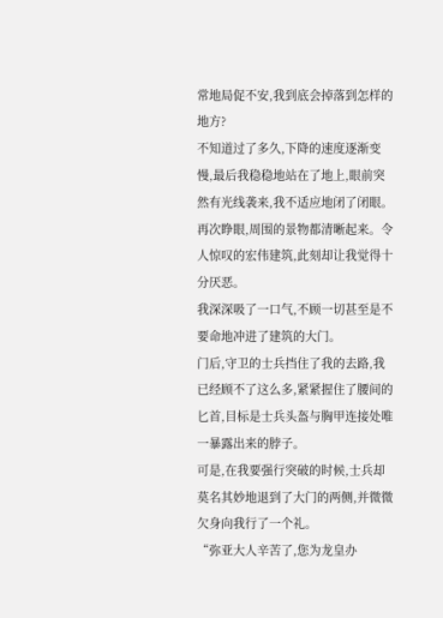常地局促不安,我到底会掉落到怎样的地方?
不知道过了多久,下降的速度逐渐变慢,最后我稳稳地站在了地上,眼前突然有光线袭来,我不适应地闭了闭眼。
再次睁眼,周围的景物都清晰起来。令人惊叹的宏伟建筑,此刻却让我觉得十分厌恶。
我深深吸了一口气,不顾一切甚至是不要命地冲进了建筑的大门。
门后,守卫的士兵挡住了我的去路,我已经顾不了这么多,紧紧握住了腰间的匕首,目标是士兵头盔与胸甲连接处唯一暴露出来的脖子。
可是,在我要强行突破的时候,士兵却莫名其妙地退到了大门的两侧,并微微欠身向我行了一个礼。
“弥亚大人辛苦了,您为龙皇办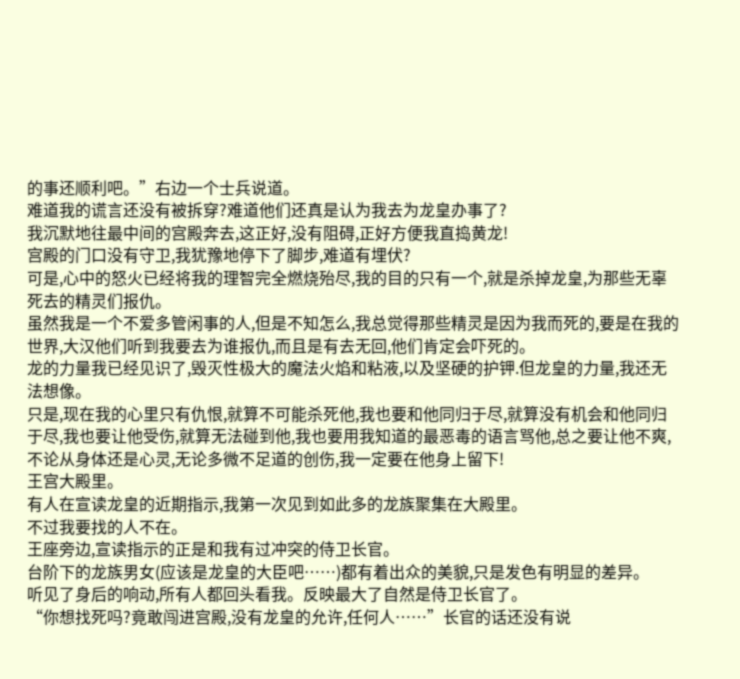的事还顺利吧。”右边一个士兵说道。
难道我的谎言还没有被拆穿?难道他们还真是认为我去为龙皇办事了?
我沉默地往最中间的宫殿奔去,这正好,没有阻碍,正好方便我直捣黄龙!
宫殿的门口没有守卫,我犹豫地停下了脚步,难道有埋伏?
可是,心中的怒火已经将我的理智完全燃烧殆尽,我的目的只有一个,就是杀掉龙皇,为那些无辜死去的精灵们报仇。
虽然我是一个不爱多管闲事的人,但是不知怎么,我总觉得那些精灵是因为我而死的,要是在我的世界,大汉他们听到我要去为谁报仇,而且是有去无回,他们肯定会吓死的。
龙的力量我已经见识了,毁灭性极大的魔法火焰和粘液,以及坚硬的护钾.但龙皇的力量,我还无法想像。
只是,现在我的心里只有仇恨,就算不可能杀死他,我也要和他同归于尽,就算没有机会和他同归于尽,我也要让他受伤,就算无法碰到他,我也要用我知道的最恶毒的语言骂他,总之要让他不爽,不论从身体还是心灵,无论多微不足道的创伤,我一定要在他身上留下!
王宫大殿里。
有人在宣读龙皇的近期指示,我第一次见到如此多的龙族聚集在大殿里。
不过我要找的人不在。
王座旁边,宣读指示的正是和我有过冲突的侍卫长官。
台阶下的龙族男女(应该是龙皇的大臣吧……)都有着出众的美貌,只是发色有明显的差异。
听见了身后的响动,所有人都回头看我。反映最大了自然是侍卫长官了。
“你想找死吗?竟敢闯进宫殿,没有龙皇的允许,任何人……”长官的话还没有说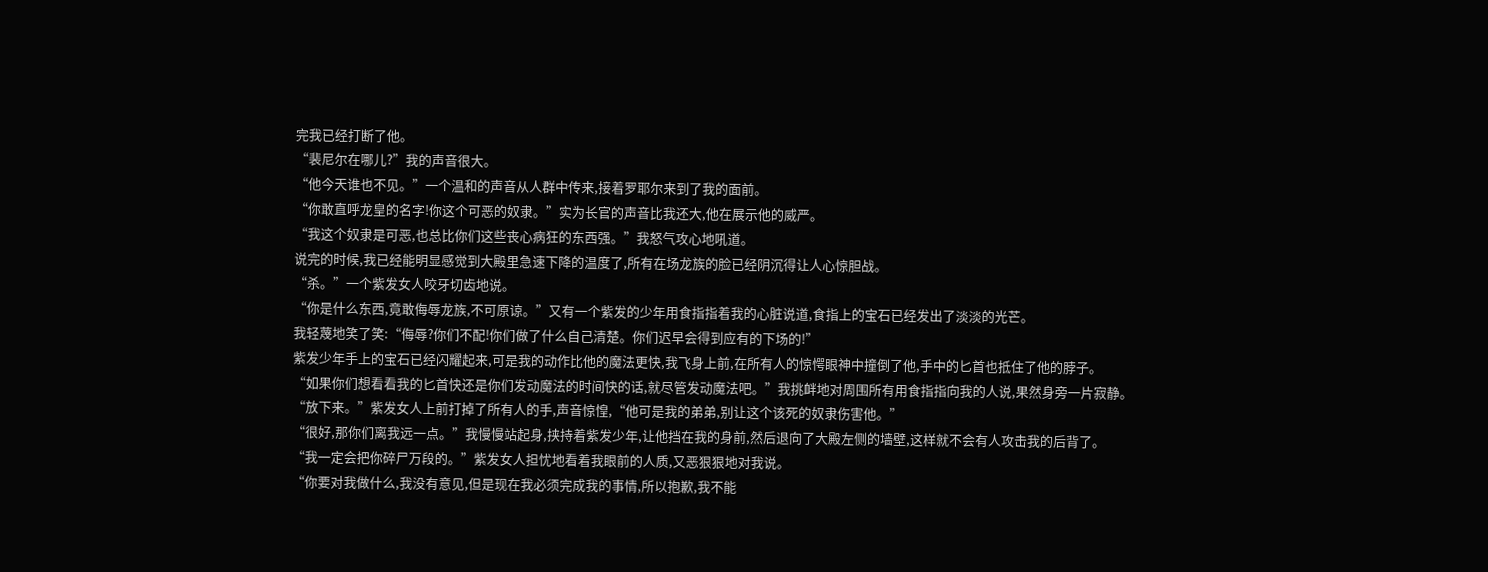完我已经打断了他。
“裴尼尔在哪儿?”我的声音很大。
“他今天谁也不见。”一个温和的声音从人群中传来,接着罗耶尔来到了我的面前。
“你敢直呼龙皇的名字!你这个可恶的奴隶。”实为长官的声音比我还大,他在展示他的威严。
“我这个奴隶是可恶,也总比你们这些丧心病狂的东西强。”我怒气攻心地吼道。
说完的时候,我已经能明显感觉到大殿里急速下降的温度了,所有在场龙族的脸已经阴沉得让人心惊胆战。
“杀。”一个紫发女人咬牙切齿地说。
“你是什么东西,竟敢侮辱龙族,不可原谅。”又有一个紫发的少年用食指指着我的心脏说道,食指上的宝石已经发出了淡淡的光芒。
我轻蔑地笑了笑:“侮辱?你们不配!你们做了什么自己清楚。你们迟早会得到应有的下场的!”
紫发少年手上的宝石已经闪耀起来,可是我的动作比他的魔法更快,我飞身上前,在所有人的惊愕眼神中撞倒了他,手中的匕首也抵住了他的脖子。
“如果你们想看看我的匕首快还是你们发动魔法的时间快的话,就尽管发动魔法吧。”我挑衅地对周围所有用食指指向我的人说,果然身旁一片寂静。
“放下来。”紫发女人上前打掉了所有人的手,声音惊惶,“他可是我的弟弟,别让这个该死的奴隶伤害他。”
“很好,那你们离我远一点。”我慢慢站起身,挟持着紫发少年,让他挡在我的身前,然后退向了大殿左侧的墙壁,这样就不会有人攻击我的后背了。
“我一定会把你碎尸万段的。”紫发女人担忧地看着我眼前的人质,又恶狠狠地对我说。
“你要对我做什么,我没有意见,但是现在我必须完成我的事情,所以抱歉,我不能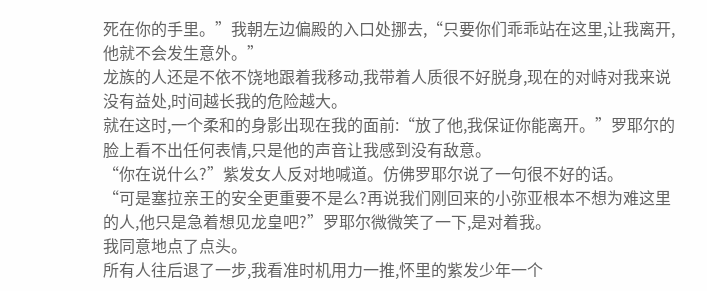死在你的手里。”我朝左边偏殿的入口处挪去,“只要你们乖乖站在这里,让我离开,他就不会发生意外。”
龙族的人还是不依不饶地跟着我移动,我带着人质很不好脱身,现在的对峙对我来说没有益处,时间越长我的危险越大。
就在这时,一个柔和的身影出现在我的面前:“放了他,我保证你能离开。”罗耶尔的脸上看不出任何表情,只是他的声音让我感到没有敌意。
“你在说什么?”紫发女人反对地喊道。仿佛罗耶尔说了一句很不好的话。
“可是塞拉亲王的安全更重要不是么?再说我们刚回来的小弥亚根本不想为难这里的人,他只是急着想见龙皇吧?”罗耶尔微微笑了一下,是对着我。
我同意地点了点头。
所有人往后退了一步,我看准时机用力一推,怀里的紫发少年一个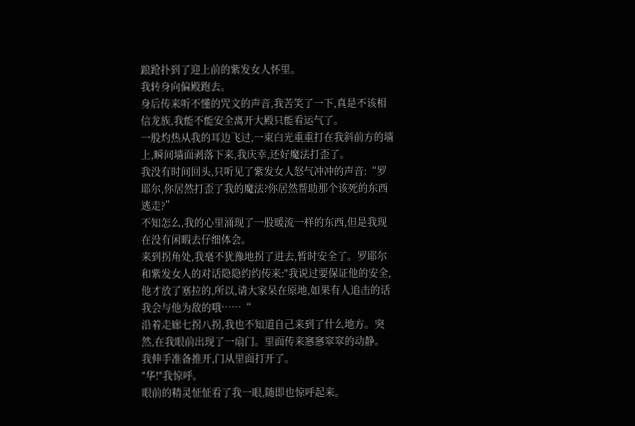踉跄扑到了迎上前的紫发女人怀里。
我转身向偏殿跑去。
身后传来听不懂的咒文的声音,我苦笑了一下,真是不该相信龙族,我能不能安全离开大殿只能看运气了。
一股灼热从我的耳边飞过,一束白光重重打在我斜前方的墙上,瞬间墙面剥落下来,我庆幸,还好魔法打歪了。
我没有时间回头,只听见了紫发女人怒气冲冲的声音:“罗耶尔,你居然打歪了我的魔法?你居然帮助那个该死的东西逃走?”
不知怎么,我的心里涌现了一股暖流一样的东西,但是我现在没有闲暇去仔细体会。
来到拐角处,我毫不犹豫地拐了进去,暂时安全了。罗耶尔和紫发女人的对话隐隐约约传来:"我说过要保证他的安全,他才放了塞拉的,所以,请大家呆在原地,如果有人追击的话我会与他为敌的哦……“
沿着走廊七拐八拐,我也不知道自己来到了什么地方。突然,在我眼前出现了一扇门。里面传来窸窸窣窣的动静。
我伸手准备推开,门从里面打开了。
"华!"我惊呼。
眼前的精灵怔怔看了我一眼,随即也惊呼起来。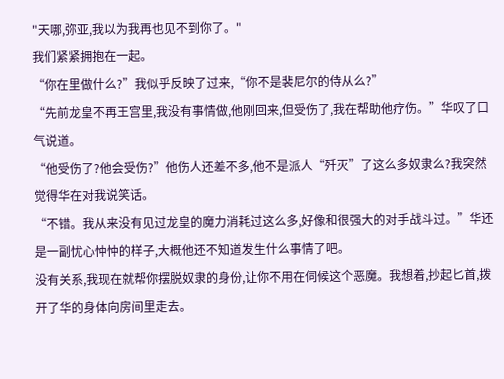"天哪,弥亚,我以为我再也见不到你了。"
我们紧紧拥抱在一起。
“你在里做什么?”我似乎反映了过来,“你不是裴尼尔的侍从么?”
“先前龙皇不再王宫里,我没有事情做,他刚回来,但受伤了,我在帮助他疗伤。”华叹了口气说道。
“他受伤了?他会受伤?”他伤人还差不多,他不是派人“歼灭”了这么多奴隶么?我突然觉得华在对我说笑话。
“不错。我从来没有见过龙皇的魔力消耗过这么多,好像和很强大的对手战斗过。”华还是一副忧心忡忡的样子,大概他还不知道发生什么事情了吧。
没有关系,我现在就帮你摆脱奴隶的身份,让你不用在伺候这个恶魔。我想着,抄起匕首,拨开了华的身体向房间里走去。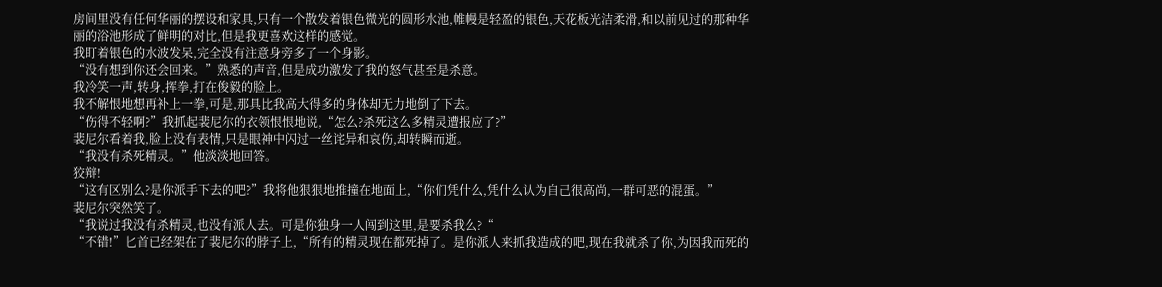房间里没有任何华丽的摆设和家具,只有一个散发着银色微光的圆形水池,帷幔是轻盈的银色,天花板光洁柔滑,和以前见过的那种华丽的浴池形成了鲜明的对比,但是我更喜欢这样的感觉。
我盯着银色的水波发呆,完全没有注意身旁多了一个身影。
“没有想到你还会回来。”熟悉的声音,但是成功激发了我的怒气甚至是杀意。
我冷笑一声,转身,挥拳,打在俊毅的脸上。
我不解恨地想再补上一拳,可是,那具比我高大得多的身体却无力地倒了下去。
“伤得不轻啊?”我抓起裴尼尔的衣领恨恨地说,“怎么?杀死这么多精灵遭报应了?”
裴尼尔看着我,脸上没有表情,只是眼神中闪过一丝诧异和哀伤,却转瞬而逝。
“我没有杀死精灵。”他淡淡地回答。
狡辩!
“这有区别么?是你派手下去的吧?”我将他狠狠地推撞在地面上,“你们凭什么,凭什么认为自己很高尚,一群可恶的混蛋。”
裴尼尔突然笑了。
“我说过我没有杀精灵,也没有派人去。可是你独身一人闯到这里,是要杀我么?“
“不错!”匕首已经架在了裴尼尔的脖子上,“所有的精灵现在都死掉了。是你派人来抓我造成的吧,现在我就杀了你,为因我而死的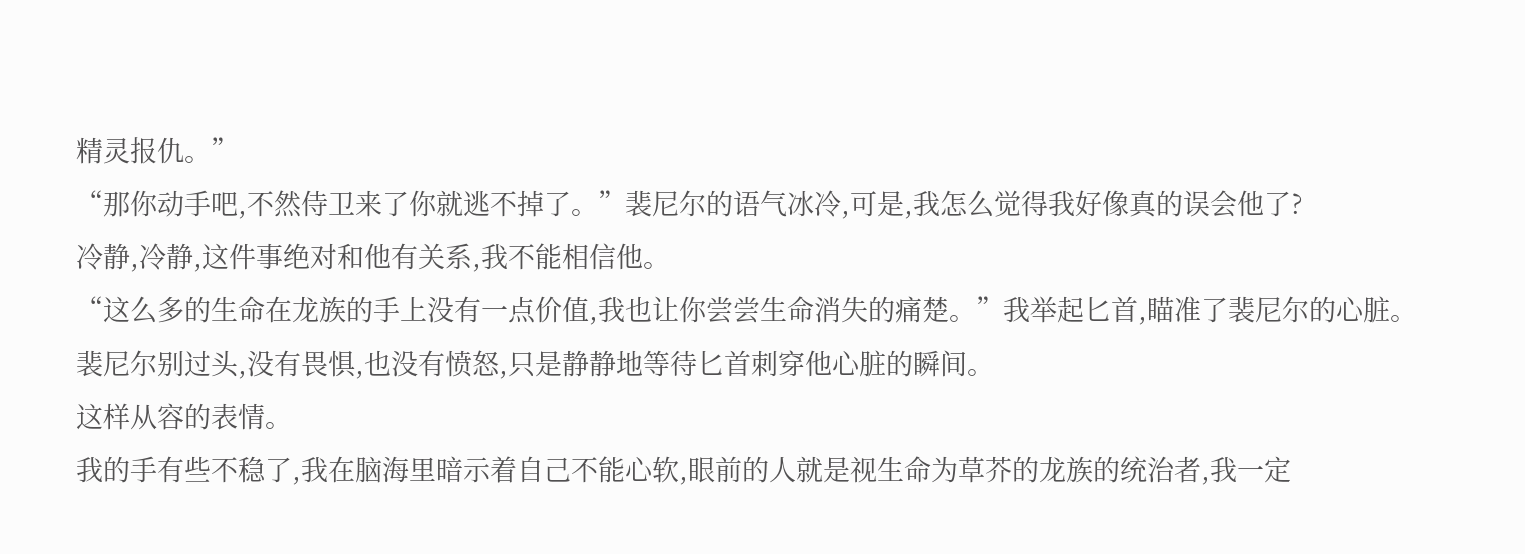精灵报仇。”
“那你动手吧,不然侍卫来了你就逃不掉了。”裴尼尔的语气冰冷,可是,我怎么觉得我好像真的误会他了?
冷静,冷静,这件事绝对和他有关系,我不能相信他。
“这么多的生命在龙族的手上没有一点价值,我也让你尝尝生命消失的痛楚。”我举起匕首,瞄准了裴尼尔的心脏。
裴尼尔别过头,没有畏惧,也没有愤怒,只是静静地等待匕首刺穿他心脏的瞬间。
这样从容的表情。
我的手有些不稳了,我在脑海里暗示着自己不能心软,眼前的人就是视生命为草芥的龙族的统治者,我一定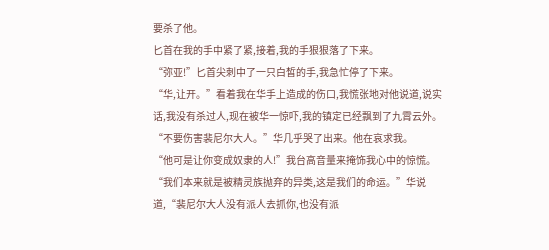要杀了他。
匕首在我的手中紧了紧,接着,我的手狠狠落了下来。
“弥亚!”匕首尖刺中了一只白皙的手,我急忙停了下来。
“华,让开。”看着我在华手上造成的伤口,我慌张地对他说道,说实话,我没有杀过人,现在被华一惊吓,我的镇定已经飘到了九霄云外。
“不要伤害裴尼尔大人。”华几乎哭了出来。他在哀求我。
“他可是让你变成奴隶的人!”我台高音量来掩饰我心中的惊慌。
“我们本来就是被精灵族抛弃的异类,这是我们的命运。”华说道,“裴尼尔大人没有派人去抓你,也没有派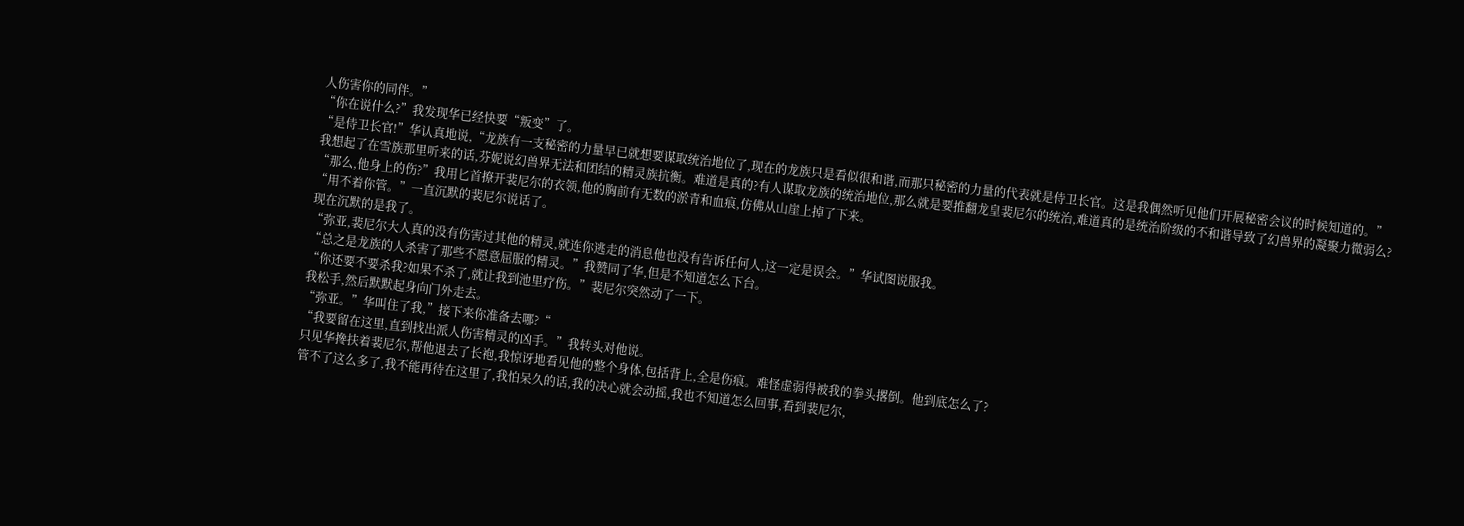人伤害你的同伴。”
“你在说什么?”我发现华已经快要“叛变”了。
“是侍卫长官!”华认真地说,“龙族有一支秘密的力量早已就想要谋取统治地位了,现在的龙族只是看似很和谐,而那只秘密的力量的代表就是侍卫长官。这是我偶然听见他们开展秘密会议的时候知道的。”
我想起了在雪族那里听来的话,芬妮说幻兽界无法和团结的精灵族抗衡。难道是真的?有人谋取龙族的统治地位,那么就是要推翻龙皇裴尼尔的统治,难道真的是统治阶级的不和谐导致了幻兽界的凝聚力微弱么?
“那么,他身上的伤?”我用匕首撩开裴尼尔的衣领,他的胸前有无数的淤青和血痕,仿佛从山崖上掉了下来。
“用不着你管。”一直沉默的裴尼尔说话了。
现在沉默的是我了。
“弥亚,裴尼尔大人真的没有伤害过其他的精灵,就连你逃走的消息他也没有告诉任何人,这一定是误会。”华试图说服我。
“总之是龙族的人杀害了那些不愿意屈服的精灵。”我赞同了华,但是不知道怎么下台。
“你还要不要杀我?如果不杀了,就让我到池里疗伤。”裴尼尔突然动了一下。
我松手,然后默默起身向门外走去。
“弥亚。”华叫住了我,”接下来你准备去哪?“
“我要留在这里,直到找出派人伤害精灵的凶手。”我转头对他说。
只见华搀扶着裴尼尔,帮他退去了长袍,我惊讶地看见他的整个身体,包括背上,全是伤痕。难怪虚弱得被我的拳头撂倒。他到底怎么了?
管不了这么多了,我不能再待在这里了,我怕呆久的话,我的决心就会动摇,我也不知道怎么回事,看到裴尼尔,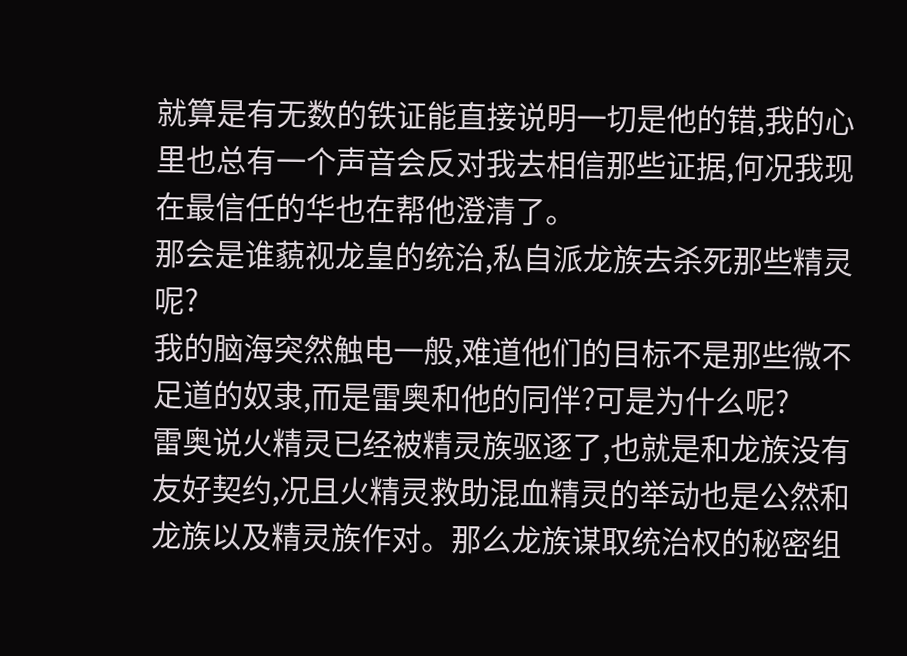就算是有无数的铁证能直接说明一切是他的错,我的心里也总有一个声音会反对我去相信那些证据,何况我现在最信任的华也在帮他澄清了。
那会是谁藐视龙皇的统治,私自派龙族去杀死那些精灵呢?
我的脑海突然触电一般,难道他们的目标不是那些微不足道的奴隶,而是雷奥和他的同伴?可是为什么呢?
雷奥说火精灵已经被精灵族驱逐了,也就是和龙族没有友好契约,况且火精灵救助混血精灵的举动也是公然和龙族以及精灵族作对。那么龙族谋取统治权的秘密组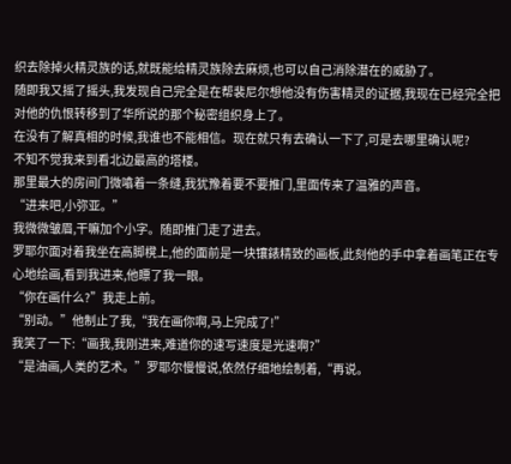织去除掉火精灵族的话,就既能给精灵族除去麻烦,也可以自己消除潜在的威胁了。
随即我又摇了摇头,我发现自己完全是在帮裴尼尔想他没有伤害精灵的证据,我现在已经完全把对他的仇恨转移到了华所说的那个秘密组织身上了。
在没有了解真相的时候,我谁也不能相信。现在就只有去确认一下了,可是去哪里确认呢?
不知不觉我来到看北边最高的塔楼。
那里最大的房间门微噏着一条缝,我犹豫着要不要推门,里面传来了温雅的声音。
“进来吧,小弥亚。”
我微微皱眉,干嘛加个小字。随即推门走了进去。
罗耶尔面对着我坐在高脚櫈上,他的面前是一块镶錶精致的画板,此刻他的手中拿着画笔正在专心地绘画,看到我进来,他瞟了我一眼。
“你在画什么?”我走上前。
“别动。”他制止了我,“我在画你啊,马上完成了!”
我笑了一下:“画我,我刚进来,难道你的速写速度是光速啊?”
“是油画,人类的艺术。”罗耶尔慢慢说,依然仔细地绘制着,“再说。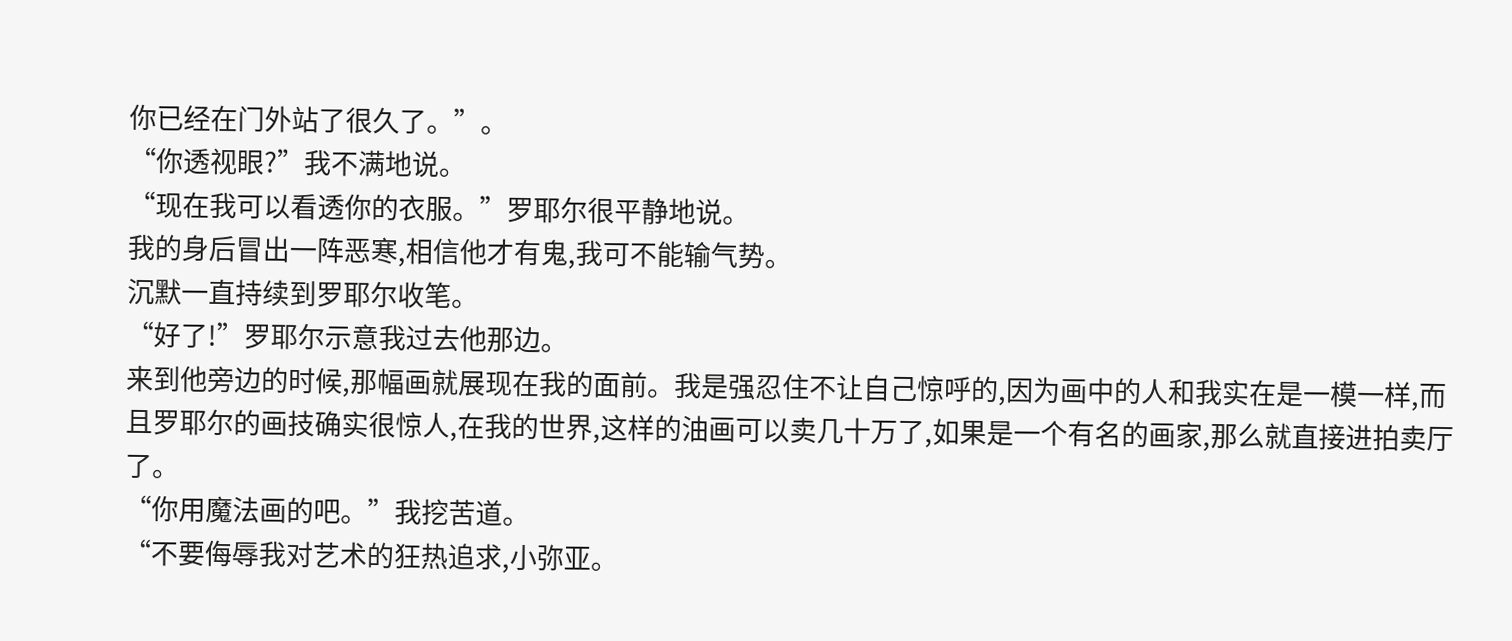你已经在门外站了很久了。”。
“你透视眼?”我不满地说。
“现在我可以看透你的衣服。”罗耶尔很平静地说。
我的身后冒出一阵恶寒,相信他才有鬼,我可不能输气势。
沉默一直持续到罗耶尔收笔。
“好了!”罗耶尔示意我过去他那边。
来到他旁边的时候,那幅画就展现在我的面前。我是强忍住不让自己惊呼的,因为画中的人和我实在是一模一样,而且罗耶尔的画技确实很惊人,在我的世界,这样的油画可以卖几十万了,如果是一个有名的画家,那么就直接进拍卖厅了。
“你用魔法画的吧。”我挖苦道。
“不要侮辱我对艺术的狂热追求,小弥亚。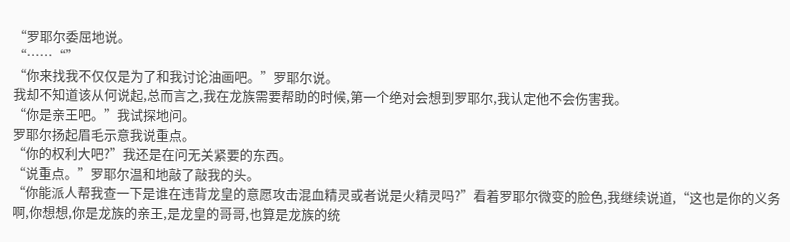“罗耶尔委屈地说。
“……“”
“你来找我不仅仅是为了和我讨论油画吧。”罗耶尔说。
我却不知道该从何说起,总而言之,我在龙族需要帮助的时候,第一个绝对会想到罗耶尔,我认定他不会伤害我。
“你是亲王吧。”我试探地问。
罗耶尔扬起眉毛示意我说重点。
“你的权利大吧?”我还是在问无关紧要的东西。
“说重点。”罗耶尔温和地敲了敲我的头。
“你能派人帮我查一下是谁在违背龙皇的意愿攻击混血精灵或者说是火精灵吗?”看着罗耶尔微变的脸色,我继续说道,“这也是你的义务啊,你想想,你是龙族的亲王,是龙皇的哥哥,也算是龙族的统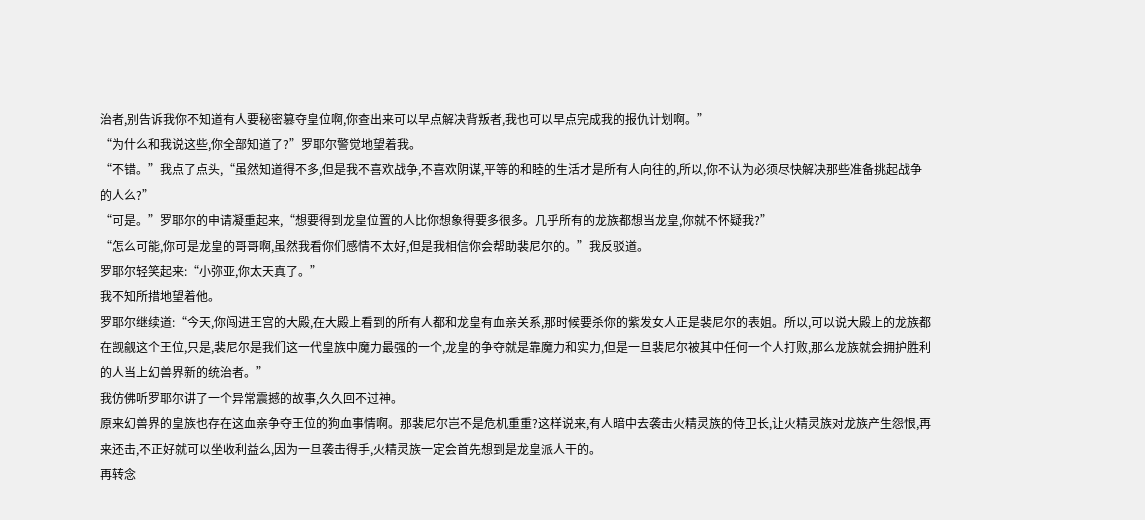治者,别告诉我你不知道有人要秘密篡夺皇位啊,你查出来可以早点解决背叛者,我也可以早点完成我的报仇计划啊。”
“为什么和我说这些,你全部知道了?”罗耶尔警觉地望着我。
“不错。”我点了点头,“虽然知道得不多,但是我不喜欢战争,不喜欢阴谋,平等的和睦的生活才是所有人向往的,所以,你不认为必须尽快解决那些准备挑起战争的人么?”
“可是。”罗耶尔的申请凝重起来,“想要得到龙皇位置的人比你想象得要多很多。几乎所有的龙族都想当龙皇,你就不怀疑我?”
“怎么可能,你可是龙皇的哥哥啊,虽然我看你们感情不太好,但是我相信你会帮助裴尼尔的。”我反驳道。
罗耶尔轻笑起来:“小弥亚,你太天真了。”
我不知所措地望着他。
罗耶尔继续道:“今天,你闯进王宫的大殿,在大殿上看到的所有人都和龙皇有血亲关系,那时候要杀你的紫发女人正是裴尼尔的表姐。所以,可以说大殿上的龙族都在觊觎这个王位,只是,裴尼尔是我们这一代皇族中魔力最强的一个,龙皇的争夺就是靠魔力和实力,但是一旦裴尼尔被其中任何一个人打败,那么龙族就会拥护胜利的人当上幻兽界新的统治者。”
我仿佛听罗耶尔讲了一个异常震撼的故事,久久回不过神。
原来幻兽界的皇族也存在这血亲争夺王位的狗血事情啊。那裴尼尔岂不是危机重重?这样说来,有人暗中去袭击火精灵族的侍卫长,让火精灵族对龙族产生怨恨,再来还击,不正好就可以坐收利益么,因为一旦袭击得手,火精灵族一定会首先想到是龙皇派人干的。
再转念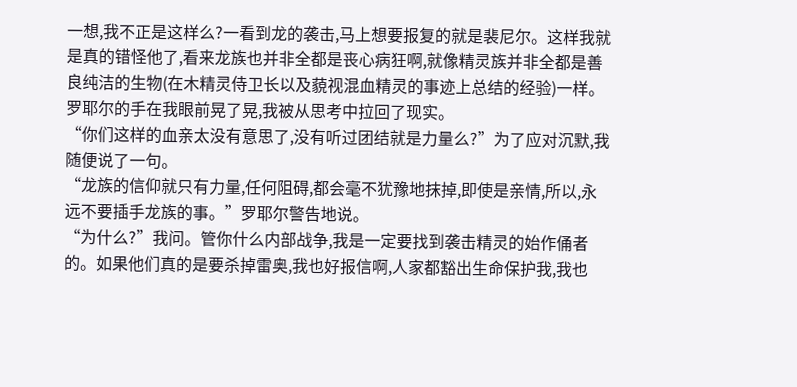一想,我不正是这样么?一看到龙的袭击,马上想要报复的就是裴尼尔。这样我就是真的错怪他了,看来龙族也并非全都是丧心病狂啊,就像精灵族并非全都是善良纯洁的生物(在木精灵侍卫长以及藐视混血精灵的事迹上总结的经验)一样。
罗耶尔的手在我眼前晃了晃,我被从思考中拉回了现实。
“你们这样的血亲太没有意思了,没有听过团结就是力量么?”为了应对沉默,我随便说了一句。
“龙族的信仰就只有力量,任何阻碍,都会毫不犹豫地抹掉,即使是亲情,所以,永远不要插手龙族的事。”罗耶尔警告地说。
“为什么?”我问。管你什么内部战争,我是一定要找到袭击精灵的始作俑者的。如果他们真的是要杀掉雷奥,我也好报信啊,人家都豁出生命保护我,我也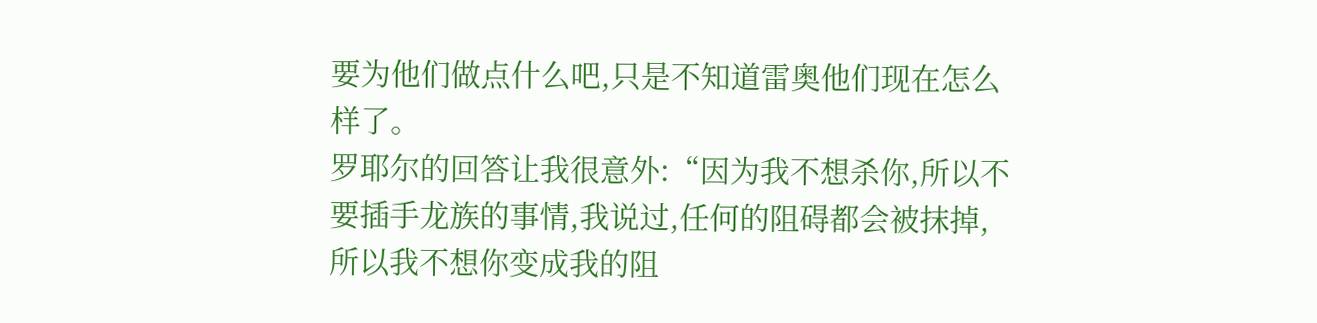要为他们做点什么吧,只是不知道雷奥他们现在怎么样了。
罗耶尔的回答让我很意外:“因为我不想杀你,所以不要插手龙族的事情,我说过,任何的阻碍都会被抹掉,所以我不想你变成我的阻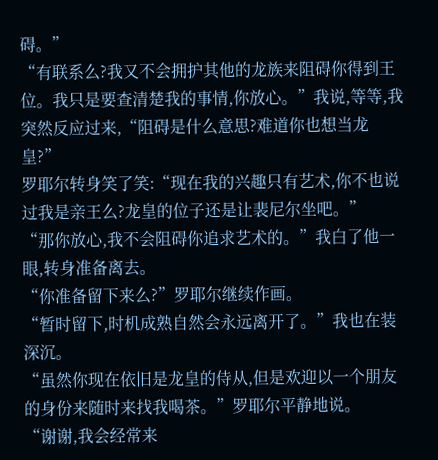碍。”
“有联系么?我又不会拥护其他的龙族来阻碍你得到王位。我只是要查清楚我的事情,你放心。”我说,等等,我突然反应过来,“阻碍是什么意思?难道你也想当龙皇?”
罗耶尔转身笑了笑:“现在我的兴趣只有艺术,你不也说过我是亲王么?龙皇的位子还是让裴尼尔坐吧。”
“那你放心,我不会阻碍你追求艺术的。”我白了他一眼,转身准备离去。
“你准备留下来么?”罗耶尔继续作画。
“暂时留下,时机成熟自然会永远离开了。”我也在装深沉。
“虽然你现在依旧是龙皇的侍从,但是欢迎以一个朋友的身份来随时来找我喝茶。”罗耶尔平静地说。
“谢谢,我会经常来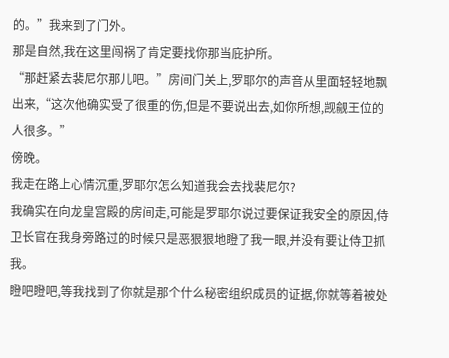的。”我来到了门外。
那是自然,我在这里闯祸了肯定要找你那当庇护所。
“那赶紧去裴尼尔那儿吧。”房间门关上,罗耶尔的声音从里面轻轻地飘出来,“这次他确实受了很重的伤,但是不要说出去,如你所想,觊觎王位的人很多。”
傍晚。
我走在路上心情沉重,罗耶尔怎么知道我会去找裴尼尔?
我确实在向龙皇宫殿的房间走,可能是罗耶尔说过要保证我安全的原因,侍卫长官在我身旁路过的时候只是恶狠狠地瞪了我一眼,并没有要让侍卫抓我。
瞪吧瞪吧,等我找到了你就是那个什么秘密组织成员的证据,你就等着被处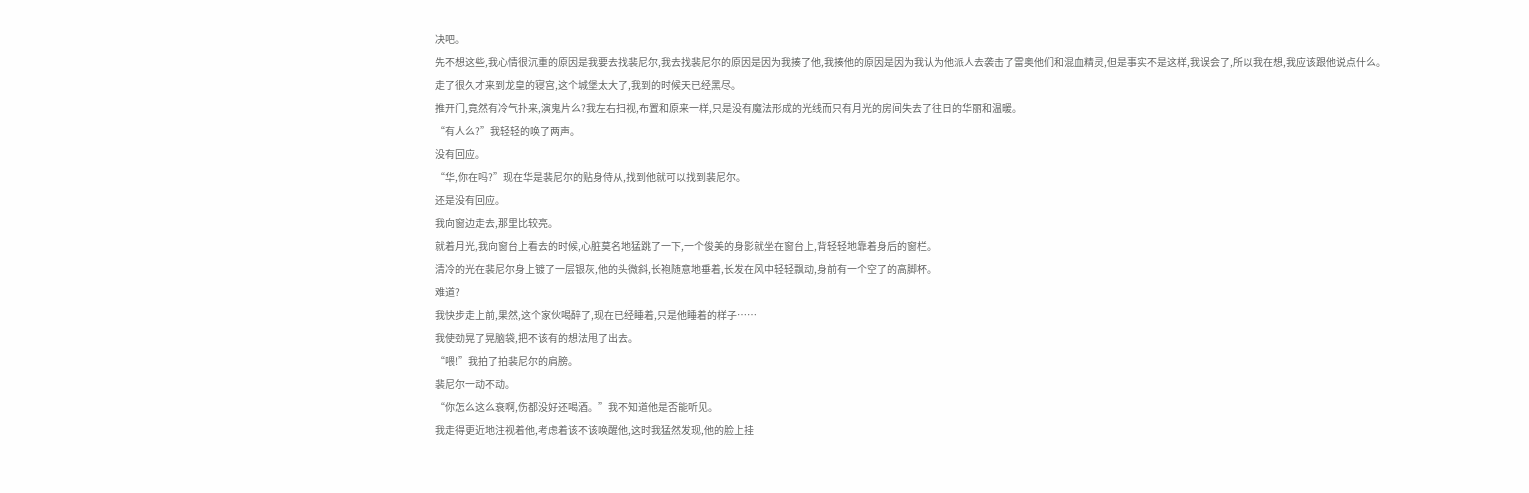决吧。
先不想这些,我心情很沉重的原因是我要去找裴尼尔,我去找裴尼尔的原因是因为我揍了他,我揍他的原因是因为我认为他派人去袭击了雷奥他们和混血精灵,但是事实不是这样,我误会了,所以我在想,我应该跟他说点什么。
走了很久才来到龙皇的寝宫,这个城堡太大了,我到的时候天已经黑尽。
推开门,竟然有冷气扑来,演鬼片么?我左右扫视,布置和原来一样,只是没有魔法形成的光线而只有月光的房间失去了往日的华丽和温暖。
“有人么?”我轻轻的唤了两声。
没有回应。
“华,你在吗?”现在华是裴尼尔的贴身侍从,找到他就可以找到裴尼尔。
还是没有回应。
我向窗边走去,那里比较亮。
就着月光,我向窗台上看去的时候,心脏莫名地猛跳了一下,一个俊美的身影就坐在窗台上,背轻轻地靠着身后的窗栏。
清冷的光在裴尼尔身上镀了一层银灰,他的头微斜,长袍随意地垂着,长发在风中轻轻飘动,身前有一个空了的高脚杯。
难道?
我快步走上前,果然,这个家伙喝醉了,现在已经睡着,只是他睡着的样子……
我使劲晃了晃脑袋,把不该有的想法甩了出去。
“喂!”我拍了拍裴尼尔的肩膀。
裴尼尔一动不动。
“你怎么这么衰啊,伤都没好还喝酒。”我不知道他是否能听见。
我走得更近地注视着他,考虑着该不该唤醒他,这时我猛然发现,他的脸上挂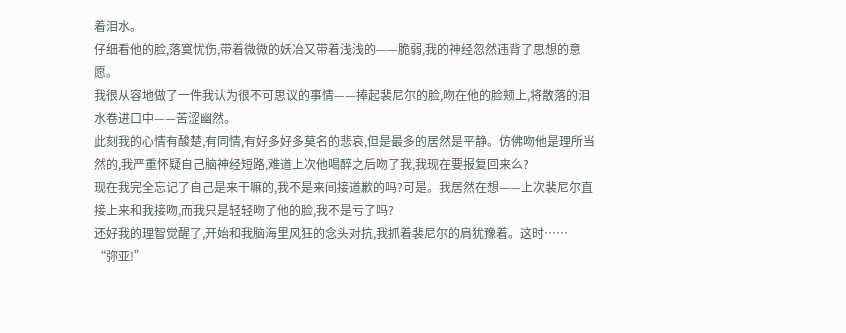着泪水。
仔细看他的脸,落寞忧伤,带着微微的妖冶又带着浅浅的——脆弱,我的神经忽然违背了思想的意愿。
我很从容地做了一件我认为很不可思议的事情——捧起裴尼尔的脸,吻在他的脸颊上,将散落的泪水卷进口中——苦涩幽然。
此刻我的心情有酸楚,有同情,有好多好多莫名的悲哀,但是最多的居然是平静。仿佛吻他是理所当然的,我严重怀疑自己脑神经短路,难道上次他喝醉之后吻了我,我现在要报复回来么?
现在我完全忘记了自己是来干嘛的,我不是来间接道歉的吗?可是。我居然在想——上次裴尼尔直接上来和我接吻,而我只是轻轻吻了他的脸,我不是亏了吗?
还好我的理智觉醒了,开始和我脑海里风狂的念头对抗,我抓着裴尼尔的肩犹豫着。这时……
“弥亚!”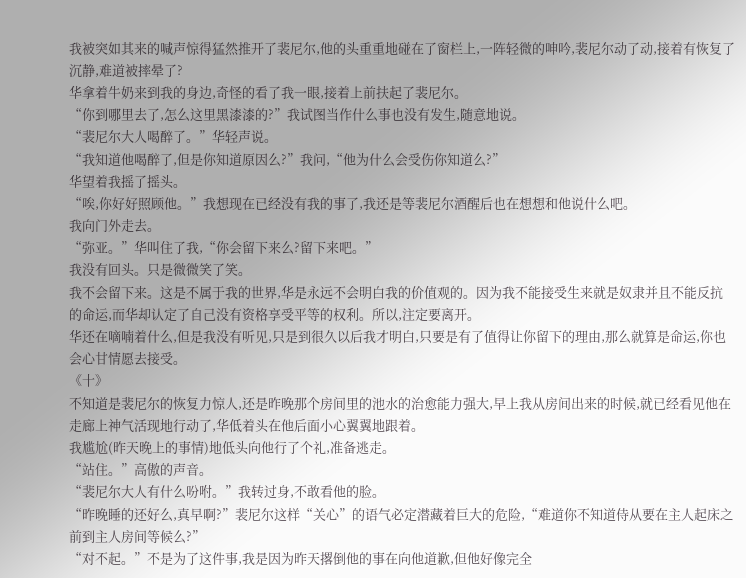我被突如其来的喊声惊得猛然推开了裴尼尔,他的头重重地碰在了窗栏上,一阵轻微的呻吟,裴尼尔动了动,接着有恢复了沉静,难道被摔晕了?
华拿着牛奶来到我的身边,奇怪的看了我一眼,接着上前扶起了裴尼尔。
“你到哪里去了,怎么这里黑漆漆的?”我试图当作什么事也没有发生,随意地说。
“裴尼尔大人喝醉了。”华轻声说。
“我知道他喝醉了,但是你知道原因么?”我问,“他为什么会受伤你知道么?”
华望着我摇了摇头。
“唉,你好好照顾他。”我想现在已经没有我的事了,我还是等裴尼尔酒醒后也在想想和他说什么吧。
我向门外走去。
“弥亚。”华叫住了我,“你会留下来么?留下来吧。”
我没有回头。只是微微笑了笑。
我不会留下来。这是不属于我的世界,华是永远不会明白我的价值观的。因为我不能接受生来就是奴隶并且不能反抗的命运,而华却认定了自己没有资格享受平等的权利。所以,注定要离开。
华还在嘀喃着什么,但是我没有听见,只是到很久以后我才明白,只要是有了值得让你留下的理由,那么就算是命运,你也会心甘情愿去接受。
《十》
不知道是裴尼尔的恢复力惊人,还是昨晚那个房间里的池水的治愈能力强大,早上我从房间出来的时候,就已经看见他在走廊上神气活现地行动了,华低着头在他后面小心翼翼地跟着。
我尴尬(昨天晚上的事情)地低头向他行了个礼,准备逃走。
“站住。”高傲的声音。
“裴尼尔大人有什么吩咐。”我转过身,不敢看他的脸。
“昨晚睡的还好么,真早啊?”裴尼尔这样“关心”的语气必定潜藏着巨大的危险,“难道你不知道侍从要在主人起床之前到主人房间等候么?”
“对不起。”不是为了这件事,我是因为昨天撂倒他的事在向他道歉,但他好像完全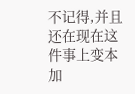不记得,并且还在现在这件事上变本加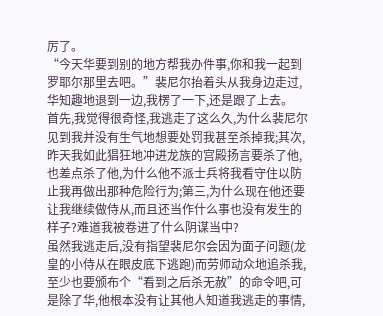厉了。
“今天华要到别的地方帮我办件事,你和我一起到罗耶尔那里去吧。”裴尼尔抬着头从我身边走过,华知趣地退到一边,我楞了一下,还是跟了上去。
首先,我觉得很奇怪,我逃走了这么久,为什么裴尼尔见到我并没有生气地想要处罚我甚至杀掉我;其次,昨天我如此猖狂地冲进龙族的宫殿扬言要杀了他,也差点杀了他,为什么他不派士兵将我看守住以防止我再做出那种危险行为;第三,为什么现在他还要让我继续做侍从,而且还当作什么事也没有发生的样子?难道我被卷进了什么阴谋当中?
虽然我逃走后,没有指望裴尼尔会因为面子问题(龙皇的小侍从在眼皮底下逃跑)而劳师动众地追杀我,至少也要颁布个“看到之后杀无赦”的命令吧,可是除了华,他根本没有让其他人知道我逃走的事情,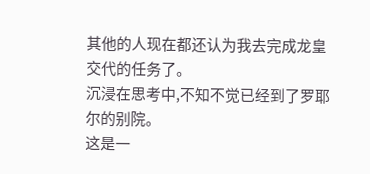其他的人现在都还认为我去完成龙皇交代的任务了。
沉浸在思考中,不知不觉已经到了罗耶尔的别院。
这是一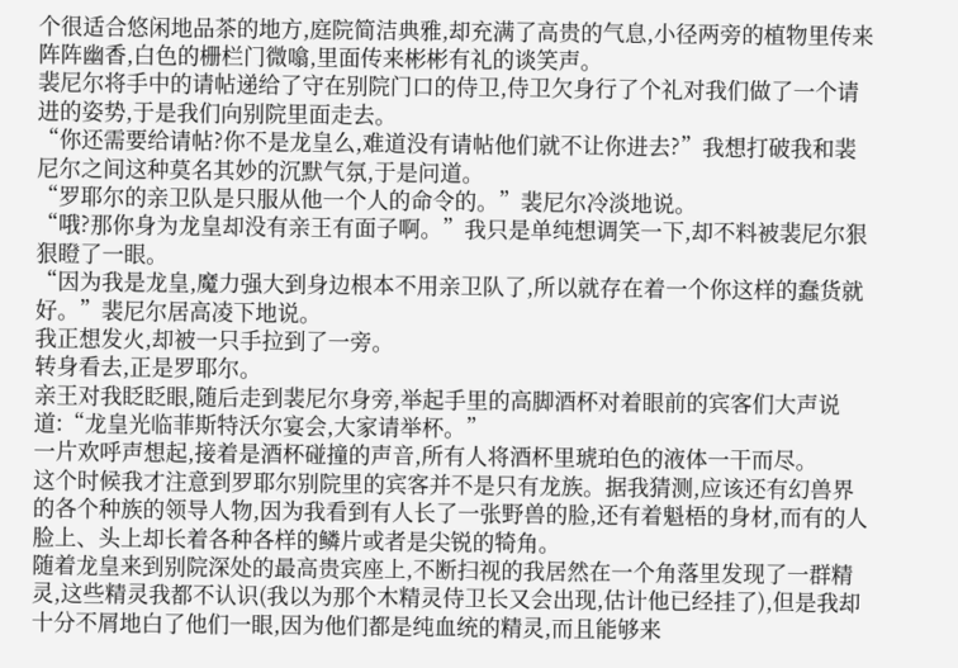个很适合悠闲地品茶的地方,庭院简洁典雅,却充满了高贵的气息,小径两旁的植物里传来阵阵幽香,白色的栅栏门微噏,里面传来彬彬有礼的谈笑声。
裴尼尔将手中的请帖递给了守在别院门口的侍卫,侍卫欠身行了个礼对我们做了一个请进的姿势,于是我们向别院里面走去。
“你还需要给请帖?你不是龙皇么,难道没有请帖他们就不让你进去?”我想打破我和裴尼尔之间这种莫名其妙的沉默气氛,于是问道。
“罗耶尔的亲卫队是只服从他一个人的命令的。”裴尼尔冷淡地说。
“哦?那你身为龙皇却没有亲王有面子啊。”我只是单纯想调笑一下,却不料被裴尼尔狠狠瞪了一眼。
“因为我是龙皇,魔力强大到身边根本不用亲卫队了,所以就存在着一个你这样的蠢货就好。”裴尼尔居高凌下地说。
我正想发火,却被一只手拉到了一旁。
转身看去,正是罗耶尔。
亲王对我眨眨眼,随后走到裴尼尔身旁,举起手里的高脚酒杯对着眼前的宾客们大声说道:“龙皇光临菲斯特沃尔宴会,大家请举杯。”
一片欢呼声想起,接着是酒杯碰撞的声音,所有人将酒杯里琥珀色的液体一干而尽。
这个时候我才注意到罗耶尔别院里的宾客并不是只有龙族。据我猜测,应该还有幻兽界的各个种族的领导人物,因为我看到有人长了一张野兽的脸,还有着魁梧的身材,而有的人脸上、头上却长着各种各样的鳞片或者是尖锐的犄角。
随着龙皇来到别院深处的最高贵宾座上,不断扫视的我居然在一个角落里发现了一群精灵,这些精灵我都不认识(我以为那个木精灵侍卫长又会出现,估计他已经挂了),但是我却十分不屑地白了他们一眼,因为他们都是纯血统的精灵,而且能够来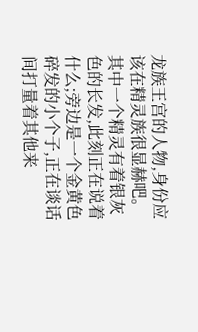龙族王宫的人物,身份应该在精灵族很显赫吧。
其中一个精灵有着银灰色的长发,此刻正在说着什么;旁边是一个金黄色碎发的小个子,正在谈话间打量着其他来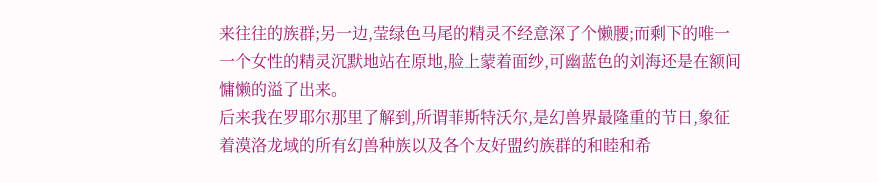来往往的族群;另一边,莹绿色马尾的精灵不经意深了个懒腰;而剩下的唯一一个女性的精灵沉默地站在原地,脸上蒙着面纱,可幽蓝色的刘海还是在额间慵懒的溢了出来。
后来我在罗耶尔那里了解到,所谓菲斯特沃尔,是幻兽界最隆重的节日,象征着漠洛龙域的所有幻兽种族以及各个友好盟约族群的和睦和希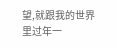望,就跟我的世界里过年一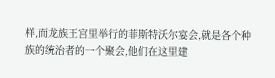样,而龙族王宫里举行的菲斯特沃尔宴会,就是各个种族的统治者的一个聚会,他们在这里建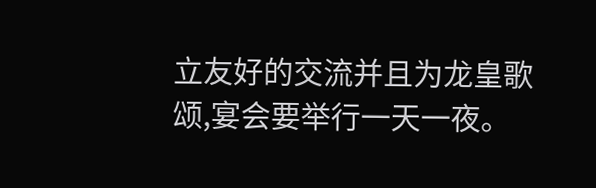立友好的交流并且为龙皇歌颂,宴会要举行一天一夜。